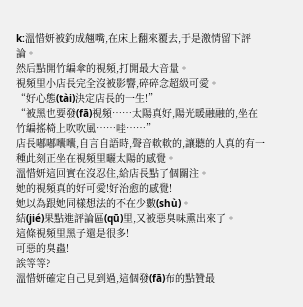k:溫惜妍被釣成翹嘴,在床上翻來覆去,于是激情留下評論。
然后點開竹編傘的視頻,打開最大音量。
視頻里小店長完全沒被影響,碎碎念超級可愛。
“好心態(tài)決定店長的一生!”
“被黑也要發(fā)視頻……太陽真好,陽光暖融融的,坐在竹編搖椅上吹吹風……哇……”
店長嘟嘟囔囔,自言自語時,聲音軟軟的,讓聽的人真的有一種此刻正坐在視頻里曬太陽的感覺。
溫惜妍這回實在沒忍住,給店長點了個關注。
她的視頻真的好可愛!好治愈的感覺!
她以為跟她同樣想法的不在少數(shù)。
結(jié)果點進評論區(qū)里,又被惡臭味熏出來了。
這條視頻里黑子還是很多!
可惡的臭蟲!
誒等等?
溫惜妍確定自己見到過,這個發(fā)布的點贊最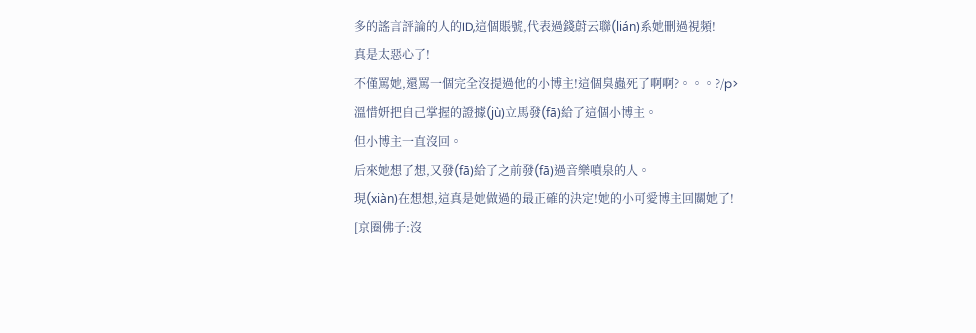多的謠言評論的人的ID,這個賬號,代表過錢蔚云聯(lián)系她刪過視頻!
真是太惡心了!
不僅罵她,還罵一個完全沒提過他的小博主!這個臭蟲死了啊啊?。。。?/p>
溫惜妍把自己掌握的證據(jù)立馬發(fā)給了這個小博主。
但小博主一直沒回。
后來她想了想,又發(fā)給了之前發(fā)過音樂噴泉的人。
現(xiàn)在想想,這真是她做過的最正確的決定!她的小可愛博主回關她了!
[京圈佛子:沒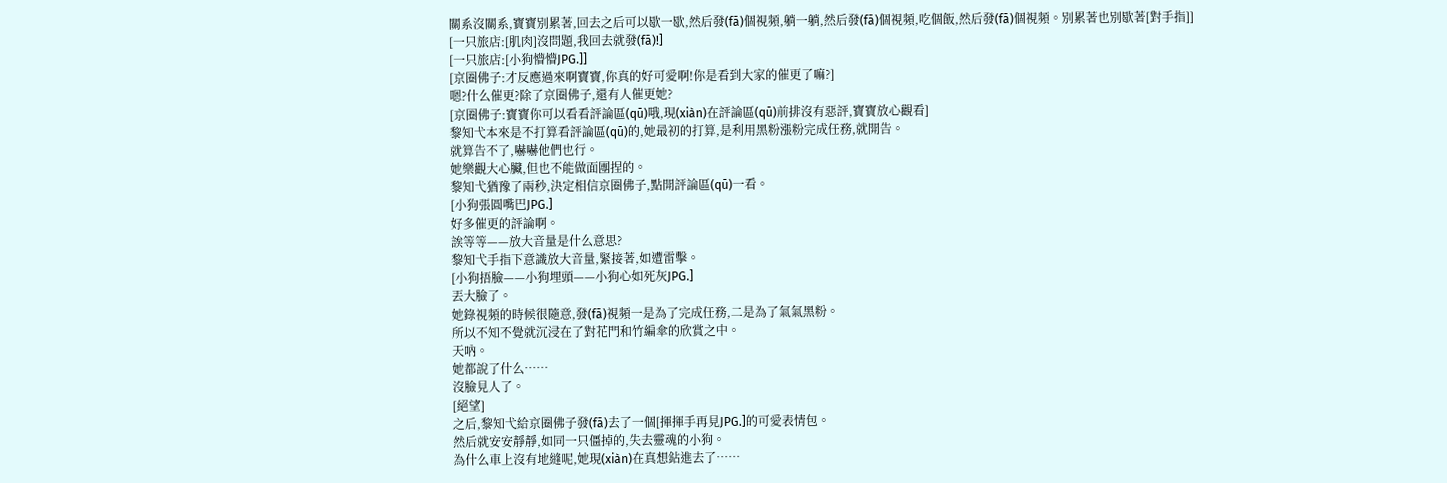關系沒關系,寶寶別累著,回去之后可以歇一歇,然后發(fā)個視頻,躺一躺,然后發(fā)個視頻,吃個飯,然后發(fā)個視頻。別累著也別歇著[對手指]]
[一只旅店:[肌肉]沒問題,我回去就發(fā)!]
[一只旅店:[小狗懵懵JPG.]]
[京圈佛子:才反應過來啊寶寶,你真的好可愛啊!你是看到大家的催更了嘛?]
嗯?什么催更?除了京圈佛子,還有人催更她?
[京圈佛子:寶寶你可以看看評論區(qū)哦,現(xiàn)在評論區(qū)前排沒有惡評,寶寶放心觀看]
黎知弋本來是不打算看評論區(qū)的,她最初的打算,是利用黑粉漲粉完成任務,就開告。
就算告不了,嚇嚇他們也行。
她樂觀大心臟,但也不能做面團捏的。
黎知弋猶豫了兩秒,決定相信京圈佛子,點開評論區(qū)一看。
[小狗張圓嘴巴JPG.]
好多催更的評論啊。
誒等等——放大音量是什么意思?
黎知弋手指下意識放大音量,緊接著,如遭雷擊。
[小狗捂臉——小狗埋頭——小狗心如死灰JPG.]
丟大臉了。
她錄視頻的時候很隨意,發(fā)視頻一是為了完成任務,二是為了氣氣黑粉。
所以不知不覺就沉浸在了對花門和竹編傘的欣賞之中。
天吶。
她都說了什么……
沒臉見人了。
[絕望]
之后,黎知弋給京圈佛子發(fā)去了一個[揮揮手再見JPG.]的可愛表情包。
然后就安安靜靜,如同一只僵掉的,失去靈魂的小狗。
為什么車上沒有地縫呢,她現(xiàn)在真想鉆進去了……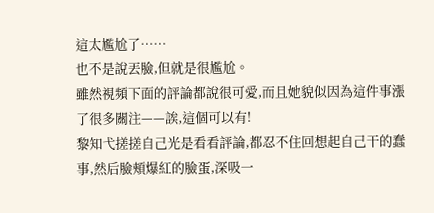這太尷尬了……
也不是說丟臉,但就是很尷尬。
雖然視頻下面的評論都說很可愛,而且她貌似因為這件事漲了很多關注——誒,這個可以有!
黎知弋搓搓自己光是看看評論,都忍不住回想起自己干的蠢事,然后臉頰爆紅的臉蛋,深吸一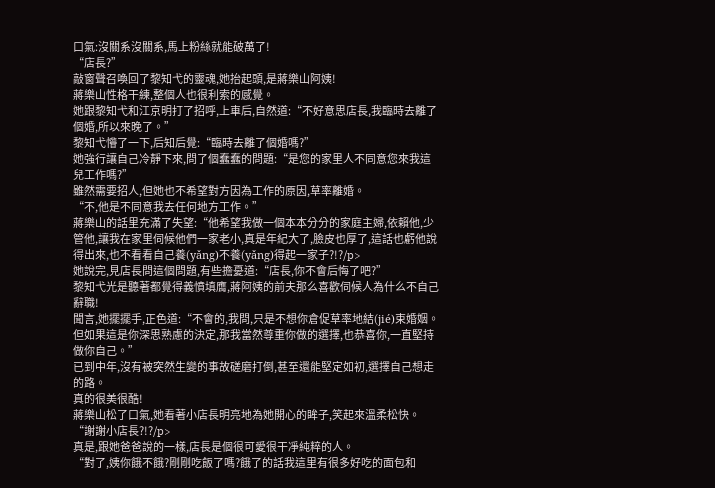口氣:沒關系沒關系,馬上粉絲就能破萬了!
“店長?”
敲窗聲召喚回了黎知弋的靈魂,她抬起頭,是蔣樂山阿姨!
蔣樂山性格干練,整個人也很利索的感覺。
她跟黎知弋和江京明打了招呼,上車后,自然道:“不好意思店長,我臨時去離了個婚,所以來晚了。”
黎知弋懵了一下,后知后覺:“臨時去離了個婚嗎?”
她強行讓自己冷靜下來,問了個蠢蠢的問題:“是您的家里人不同意您來我這兒工作嗎?”
雖然需要招人,但她也不希望對方因為工作的原因,草率離婚。
“不,他是不同意我去任何地方工作。”
蔣樂山的話里充滿了失望:“他希望我做一個本本分分的家庭主婦,依賴他,少管他,讓我在家里伺候他們一家老小,真是年紀大了,臉皮也厚了,這話也虧他說得出來,也不看看自己養(yǎng)不養(yǎng)得起一家子?!?/p>
她說完,見店長問這個問題,有些擔憂道:“店長,你不會后悔了吧?”
黎知弋光是聽著都覺得義憤填膺,蔣阿姨的前夫那么喜歡伺候人為什么不自己辭職!
聞言,她擺擺手,正色道:“不會的,我問,只是不想你倉促草率地結(jié)束婚姻。但如果這是你深思熟慮的決定,那我當然尊重你做的選擇,也恭喜你,一直堅持做你自己。”
已到中年,沒有被突然生變的事故磋磨打倒,甚至還能堅定如初,選擇自己想走的路。
真的很美很酷!
蔣樂山松了口氣,她看著小店長明亮地為她開心的眸子,笑起來溫柔松快。
“謝謝小店長?!?/p>
真是,跟她爸爸說的一樣,店長是個很可愛很干凈純粹的人。
“對了,姨你餓不餓?剛剛吃飯了嗎?餓了的話我這里有很多好吃的面包和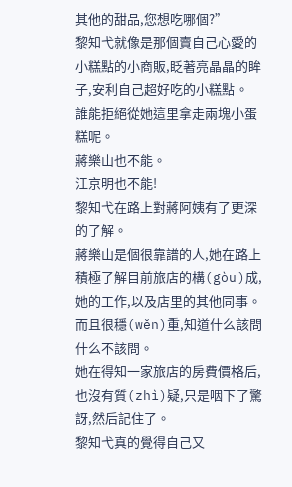其他的甜品,您想吃哪個?”
黎知弋就像是那個賣自己心愛的小糕點的小商販,眨著亮晶晶的眸子,安利自己超好吃的小糕點。
誰能拒絕從她這里拿走兩塊小蛋糕呢。
蔣樂山也不能。
江京明也不能!
黎知弋在路上對蔣阿姨有了更深的了解。
蔣樂山是個很靠譜的人,她在路上積極了解目前旅店的構(gòu)成,她的工作,以及店里的其他同事。
而且很穩(wěn)重,知道什么該問什么不該問。
她在得知一家旅店的房費價格后,也沒有質(zhì)疑,只是咽下了驚訝,然后記住了。
黎知弋真的覺得自己又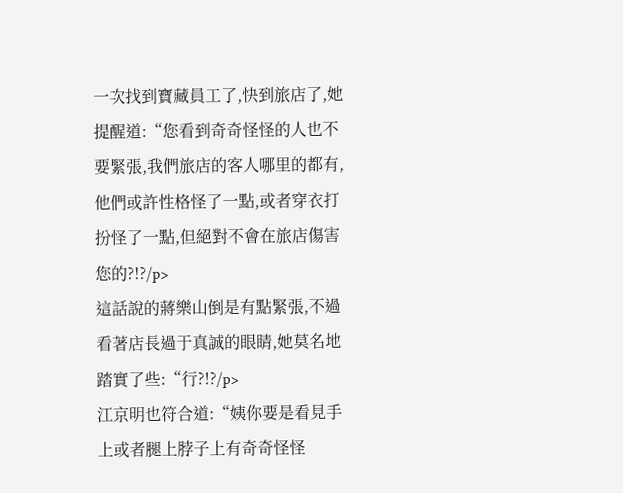一次找到寶藏員工了,快到旅店了,她提醒道:“您看到奇奇怪怪的人也不要緊張,我們旅店的客人哪里的都有,他們或許性格怪了一點,或者穿衣打扮怪了一點,但絕對不會在旅店傷害您的?!?/p>
這話說的蔣樂山倒是有點緊張,不過看著店長過于真誠的眼睛,她莫名地踏實了些:“行?!?/p>
江京明也符合道:“姨你要是看見手上或者腿上脖子上有奇奇怪怪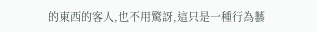的東西的客人,也不用驚訝,這只是一種行為藝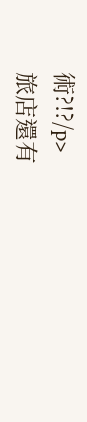術?!?/p>
旅店還有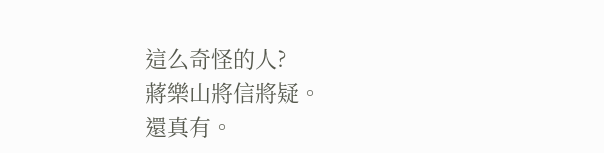這么奇怪的人?
蔣樂山將信將疑。
還真有。